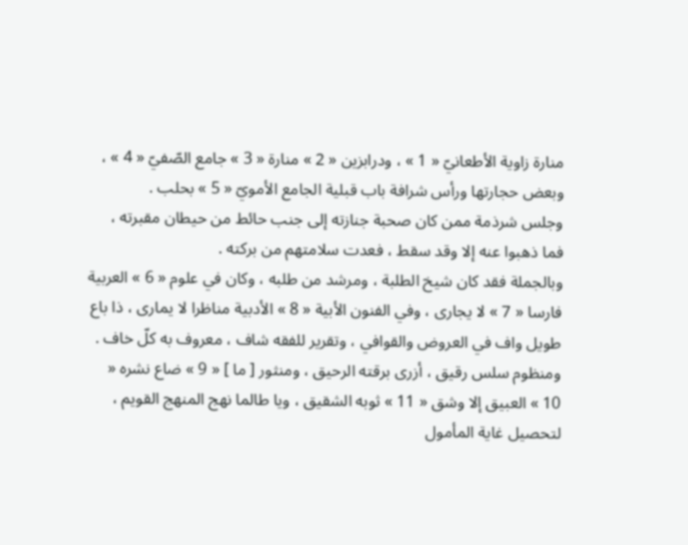منارة زاوية الأطعانيّ « 1 » ، ودرابزين « 2 » منارة « 3 » جامع الصّفيّ « 4 » ، وبعض حجارتها ورأس شرافة باب قبلية الجامع الأمويّ « 5 » بحلب .
وجلس شرذمة ممن كان صحبة جنازته إلى جنب حائط من حيطان مقبرته ، فما ذهبوا عنه إلا وقد سقط ، فعدت سلامتهم من بركته .
وبالجملة فقد كان شيخ الطلبة ، ومرشد من طلبه ، وكان في علوم « 6 » العربية فارسا « 7 » لا يجارى ، وفي الفنون الأبية « 8 » الأدبية مناظرا لا يمارى ، ذا باع طويل واف في العروض والقوافي ، وتقرير للفقه شاف ، معروف به كلّ خاف . ومنظوم سلس رقيق ، أزرى برقته الرحيق ، ومنثور [ ما ] « 9 » ضاع نشره « 10 » العبيق إلا وشق « 11 » ثوبه الشقيق ، ويا طالما نهج المنهج القويم ، لتحصيل غاية المأمول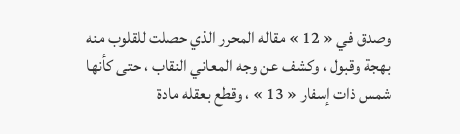وصدق في « 12 » مقاله المحرر الذي حصلت للقلوب منه بهجة وقبول ، وكشف عن وجه المعاني النقاب ، حتى كأنها شمس ذات إسفار « 13 » ، وقطع بعقله مادة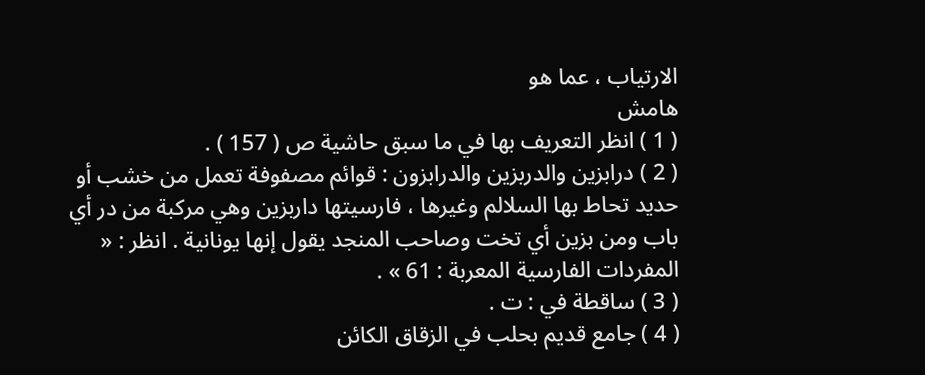الارتياب ، عما هو
هامش
( 1 ) انظر التعريف بها في ما سبق حاشية ص ( 157 ) .
( 2 ) درابزين والدربزين والدرابزون : قوائم مصفوفة تعمل من خشب أو حديد تحاط بها السلالم وغيرها ، فارسيتها داربزين وهي مركبة من در أي باب ومن بزين أي تخت وصاحب المنجد يقول إنها يونانية . انظر : « المفردات الفارسية المعربة : 61 » .
( 3 ) ساقطة في : ت .
( 4 ) جامع قديم بحلب في الزقاق الكائن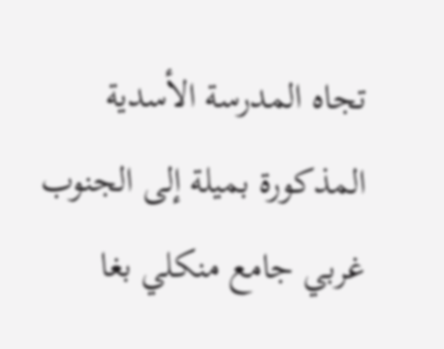تجاه المدرسة الأسدية المذكورة بميلة إلى الجنوب غربي جامع منكلي بغا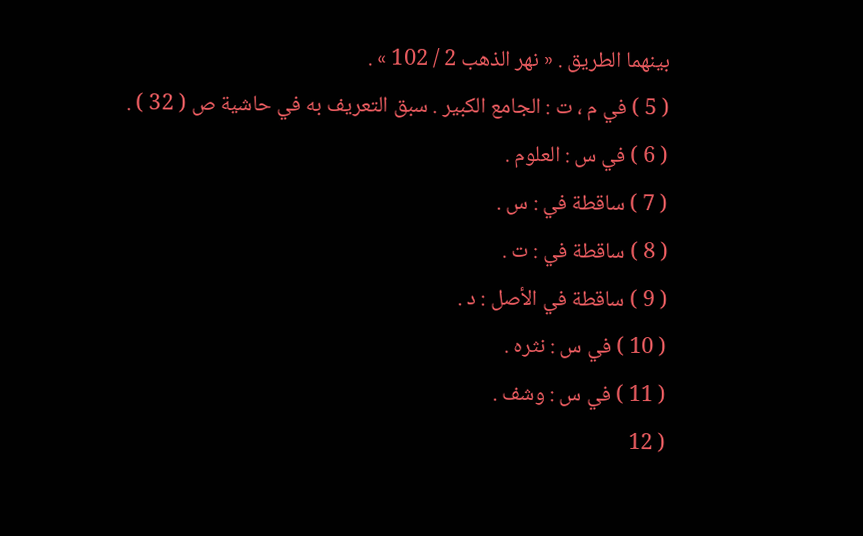بينهما الطريق . « نهر الذهب 2 / 102 » .
( 5 ) في م ، ت : الجامع الكبير . سبق التعريف به في حاشية ص ( 32 ) .
( 6 ) في س : العلوم .
( 7 ) ساقطة في : س .
( 8 ) ساقطة في : ت .
( 9 ) ساقطة في الأصل : د .
( 10 ) في س : نثره .
( 11 ) في س : وشف .
( 12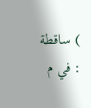) ساقطة : في م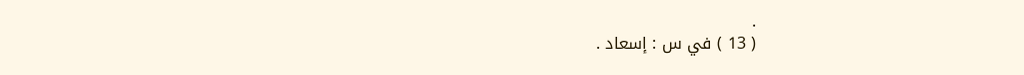.
( 13 ) في س : إسعاد .